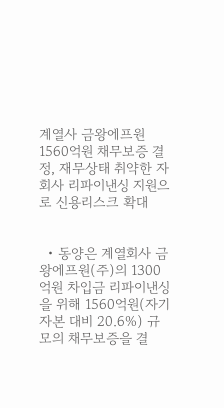계열사 금왕에프원 1560억원 채무보증 결정, 재무상태 취약한 자회사 리파이낸싱 지원으로 신용리스크 확대


  • 동양은 계열회사 금왕에프원(주)의 1300억원 차입금 리파이낸싱을 위해 1560억원(자기자본 대비 20.6%) 규모의 채무보증을 결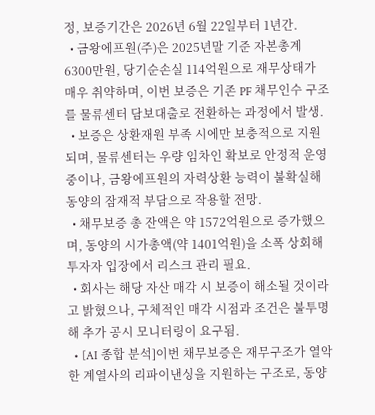정, 보증기간은 2026년 6월 22일부터 1년간.
  • 금왕에프원(주)은 2025년말 기준 자본총계 6300만원, 당기순손실 114억원으로 재무상태가 매우 취약하며, 이번 보증은 기존 PF 채무인수 구조를 물류센터 담보대출로 전환하는 과정에서 발생.
  • 보증은 상환재원 부족 시에만 보충적으로 지원되며, 물류센터는 우량 임차인 확보로 안정적 운영 중이나, 금왕에프원의 자력상환 능력이 불확실해 동양의 잠재적 부담으로 작용할 전망.
  • 채무보증 총 잔액은 약 1572억원으로 증가했으며, 동양의 시가총액(약 1401억원)을 소폭 상회해 투자자 입장에서 리스크 관리 필요.
  • 회사는 해당 자산 매각 시 보증이 해소될 것이라고 밝혔으나, 구체적인 매각 시점과 조건은 불투명해 추가 공시 모니터링이 요구됨.
  • [AI 종합 분석]이번 채무보증은 재무구조가 열악한 계열사의 리파이낸싱을 지원하는 구조로, 동양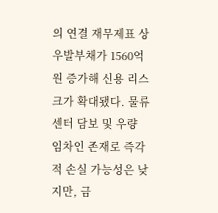의 연결 재무제표 상 우발부채가 1560억원 증가해 신용 리스크가 확대됐다. 물류센터 담보 및 우량 임차인 존재로 즉각적 손실 가능성은 낮지만, 금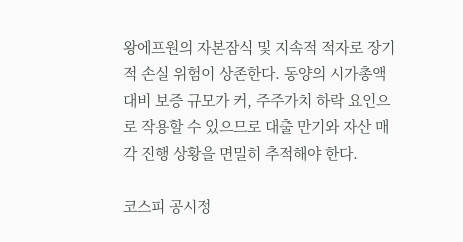왕에프원의 자본잠식 및 지속적 적자로 장기적 손실 위험이 상존한다. 동양의 시가총액 대비 보증 규모가 커, 주주가치 하락 요인으로 작용할 수 있으므로 대출 만기와 자산 매각 진행 상황을 면밀히 추적해야 한다.

코스피 공시정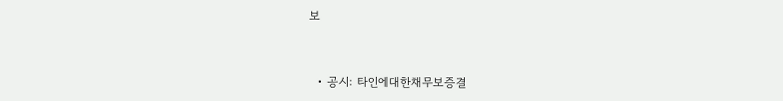보


  • 공시: 타인에대한채무보증결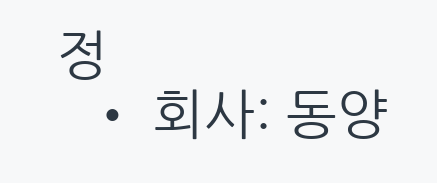정
  • 회사: 동양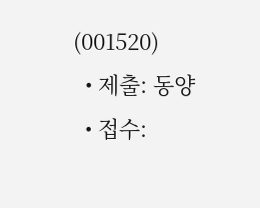(001520)
  • 제출: 동양
  • 접수: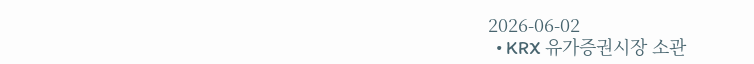2026-06-02
  • KRX 유가증권시장 소관